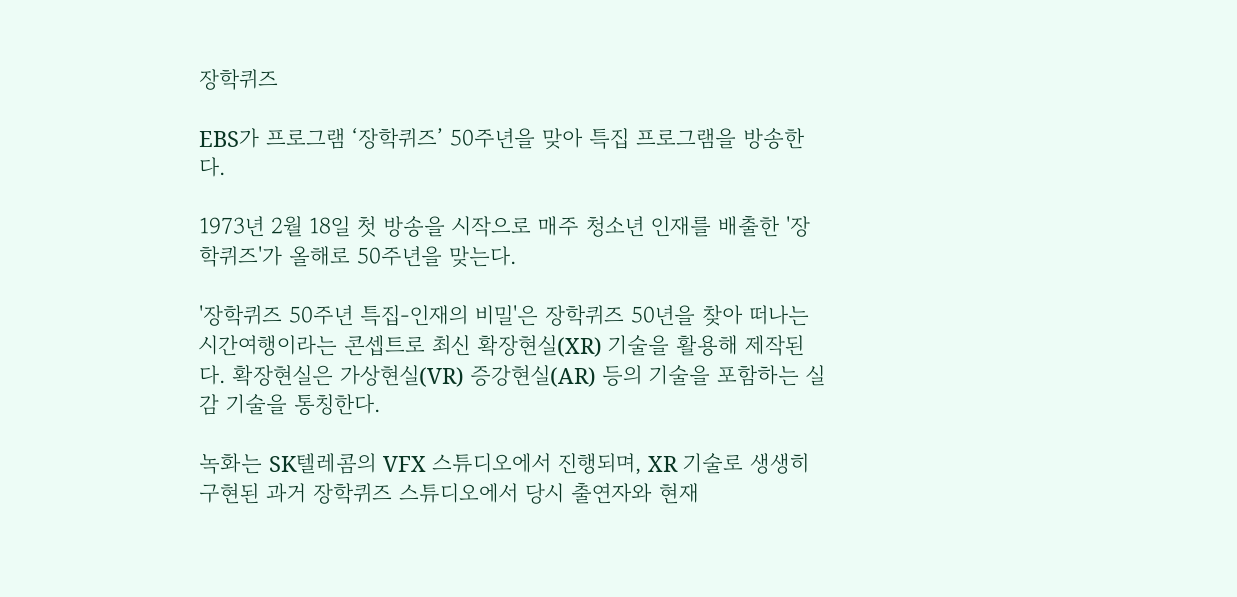장학퀴즈

EBS가 프로그램 ‘장학퀴즈’ 50주년을 맞아 특집 프로그램을 방송한다.

1973년 2월 18일 첫 방송을 시작으로 매주 청소년 인재를 배출한 '장학퀴즈'가 올해로 50주년을 맞는다.

'장학퀴즈 50주년 특집-인재의 비밀'은 장학퀴즈 50년을 찾아 떠나는 시간여행이라는 콘셉트로 최신 확장현실(XR) 기술을 활용해 제작된다. 확장현실은 가상현실(VR) 증강현실(AR) 등의 기술을 포함하는 실감 기술을 통칭한다.

녹화는 SK텔레콤의 VFX 스튜디오에서 진행되며, XR 기술로 생생히 구현된 과거 장학퀴즈 스튜디오에서 당시 출연자와 현재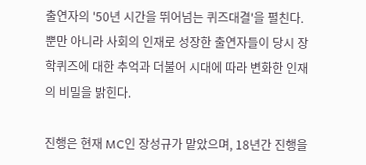출연자의 '50년 시간을 뛰어넘는 퀴즈대결'을 펼친다. 뿐만 아니라 사회의 인재로 성장한 출연자들이 당시 장학퀴즈에 대한 추억과 더불어 시대에 따라 변화한 인재의 비밀을 밝힌다.

진행은 현재 MC인 장성규가 맡았으며, 18년간 진행을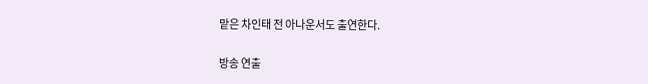맡은 차인태 전 아나운서도 출연한다.

방송 연출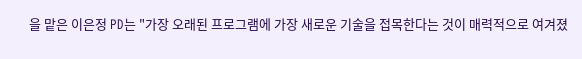을 맡은 이은정 PD는 "가장 오래된 프로그램에 가장 새로운 기술을 접목한다는 것이 매력적으로 여겨졌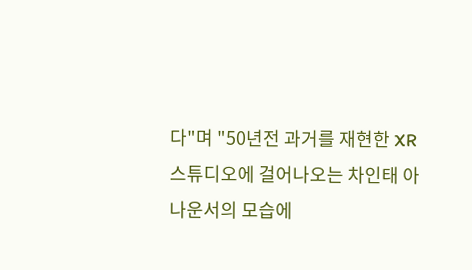다"며 "50년전 과거를 재현한 XR스튜디오에 걸어나오는 차인태 아나운서의 모습에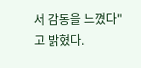서 감동을 느꼈다"고 밝혔다.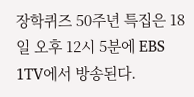장학퀴즈 50주년 특집은 18일 오후 12시 5분에 EBS 1TV에서 방송된다.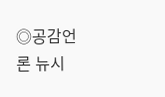◎공감언론 뉴시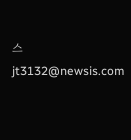스 jt3132@newsis.com